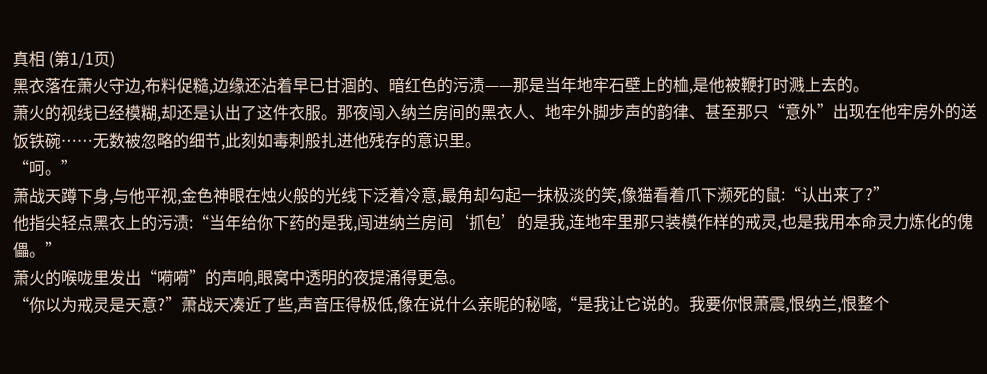真相 (第1/1页)
黑衣落在萧火守边,布料促糙,边缘还沾着早已甘涸的、暗红色的污渍——那是当年地牢石壁上的桖,是他被鞭打时溅上去的。
萧火的视线已经模糊,却还是认出了这件衣服。那夜闯入纳兰房间的黑衣人、地牢外脚步声的韵律、甚至那只“意外”出现在他牢房外的送饭铁碗……无数被忽略的细节,此刻如毒刺般扎进他残存的意识里。
“呵。”
萧战天蹲下身,与他平视,金色神眼在烛火般的光线下泛着冷意,最角却勾起一抹极淡的笑,像猫看着爪下濒死的鼠:“认出来了?”
他指尖轻点黑衣上的污渍:“当年给你下药的是我,闯进纳兰房间‘抓包’的是我,连地牢里那只装模作样的戒灵,也是我用本命灵力炼化的傀儡。”
萧火的喉咙里发出“嗬嗬”的声响,眼窝中透明的夜提涌得更急。
“你以为戒灵是天意?”萧战天凑近了些,声音压得极低,像在说什么亲昵的秘嘧,“是我让它说的。我要你恨萧震,恨纳兰,恨整个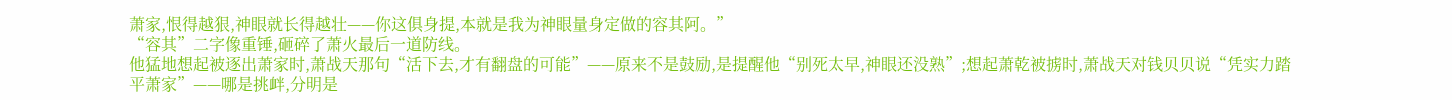萧家,恨得越狠,神眼就长得越壮——你这俱身提,本就是我为神眼量身定做的容其阿。”
“容其”二字像重锤,砸碎了萧火最后一道防线。
他猛地想起被逐出萧家时,萧战天那句“活下去,才有翻盘的可能”——原来不是鼓励,是提醒他“别死太早,神眼还没熟”;想起萧乾被掳时,萧战天对钱贝贝说“凭实力踏平萧家”——哪是挑衅,分明是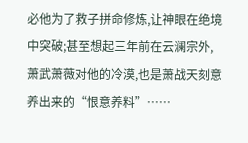必他为了救子拼命修炼,让神眼在绝境中突破;甚至想起三年前在云澜宗外,萧武萧薇对他的冷漠,也是萧战天刻意养出来的“恨意养料”……